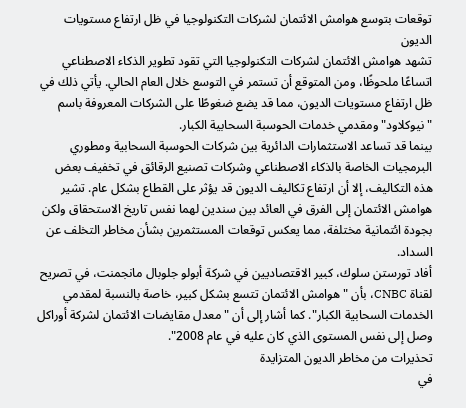توقعات بتوسع هوامش الائتمان لشركات التكنولوجيا في ظل ارتفاع مستويات الديون
تشهد هوامش الائتمان لشركات التكنولوجيا التي تقود تطوير الذكاء الاصطناعي اتساعًا ملحوظًا، ومن المتوقع أن تستمر في التوسع خلال العام الحالي. يأتي ذلك في ظل ارتفاع مستويات الديون، مما قد يضع ضغوطًا على الشركات المعروفة باسم "نيوكلاود" ومقدمي خدمات الحوسبة السحابية الكبار.
بينما قد تساعد الاستثمارات الدائرية بين شركات الحوسبة السحابية ومطوري البرمجيات الخاصة بالذكاء الاصطناعي وشركات تصنيع الرقائق في تخفيف بعض هذه التكاليف، إلا أن ارتفاع تكاليف الديون قد يؤثر على القطاع بشكل عام. تشير هوامش الائتمان إلى الفرق في العائد بين سندين لهما نفس تاريخ الاستحقاق ولكن بجودة ائتمانية مختلفة، مما يعكس توقعات المستثمرين بشأن مخاطر التخلف عن السداد.
أفاد تورستن سلوك، كبير الاقتصاديين في شركة أبولو جلوبال مانجمنت، في تصريح لقناة CNBC، بأن "هوامش الائتمان تتسع بشكل كبير، خاصة بالنسبة لمقدمي الخدمات السحابية الكبار". كما أشار إلى أن "معدل مقايضات الائتمان لشركة أوراكل وصل إلى نفس المستوى الذي كان عليه في عام 2008".
تحذيرات من مخاطر الديون المتزايدة
في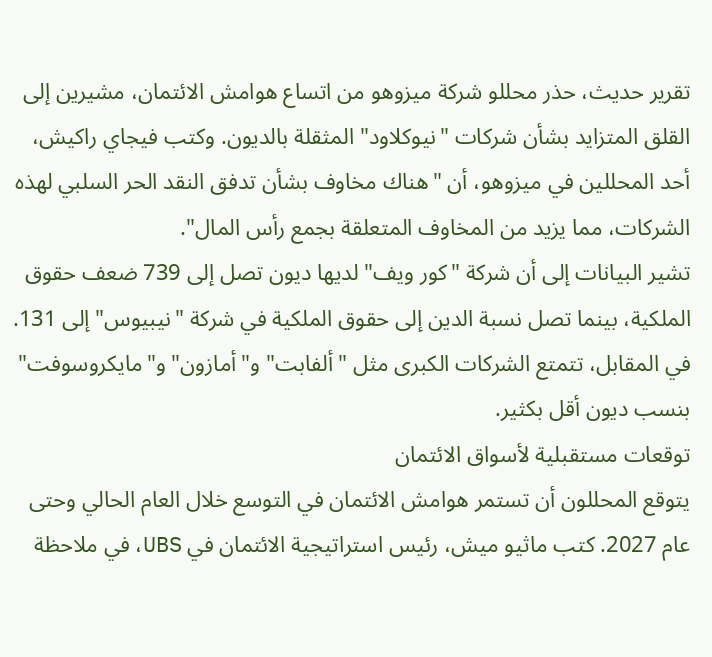تقرير حديث، حذر محللو شركة ميزوهو من اتساع هوامش الائتمان، مشيرين إلى القلق المتزايد بشأن شركات "نيوكلاود" المثقلة بالديون. وكتب فيجاي راكيش، أحد المحللين في ميزوهو، أن "هناك مخاوف بشأن تدفق النقد الحر السلبي لهذه الشركات، مما يزيد من المخاوف المتعلقة بجمع رأس المال".
تشير البيانات إلى أن شركة "كور ويف" لديها ديون تصل إلى 739 ضعف حقوق الملكية، بينما تصل نسبة الدين إلى حقوق الملكية في شركة "نيبيوس" إلى 131. في المقابل، تتمتع الشركات الكبرى مثل "ألفابت" و"أمازون" و"مايكروسوفت" بنسب ديون أقل بكثير.
توقعات مستقبلية لأسواق الائتمان
يتوقع المحللون أن تستمر هوامش الائتمان في التوسع خلال العام الحالي وحتى عام 2027. كتب ماثيو ميش، رئيس استراتيجية الائتمان في UBS، في ملاحظة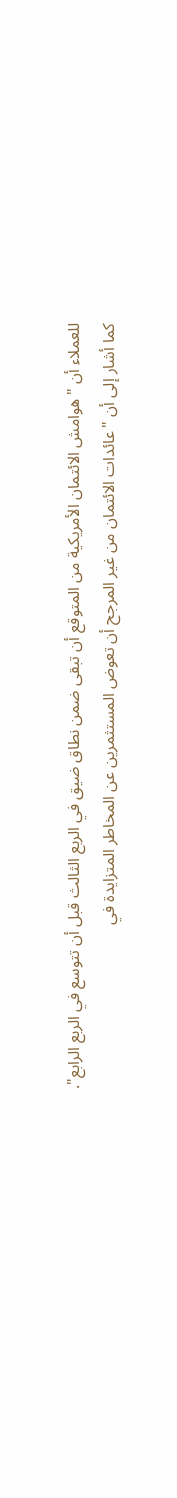للعملاء أن "هوامش الائتمان الأمريكية من المتوقع أن تبقى ضمن نطاق ضيق في الربع الثالث قبل أن تتوسع في الربع الرابع".
كما أشار إلى أن "عائدات الائتمان من غير المرجح أن تعوض المستثمرين عن المخاطر المتزايدة في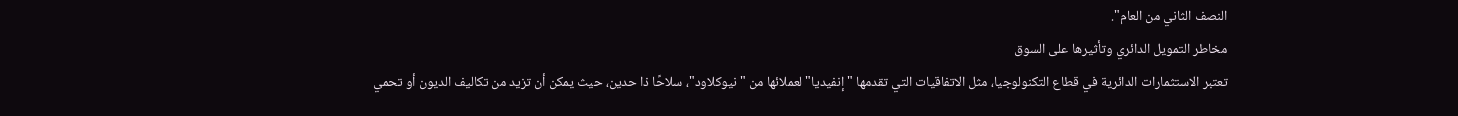النصف الثاني من العام".
مخاطر التمويل الدائري وتأثيرها على السوق
تعتبر الاستثمارات الدائرية في قطاع التكنولوجيا، مثل الاتفاقيات التي تقدمها "إنفيديا" لعملائها من "نيوكلاود"، سلاحًا ذا حدين، حيث يمكن أن تزيد من تكاليف الديون أو تحمي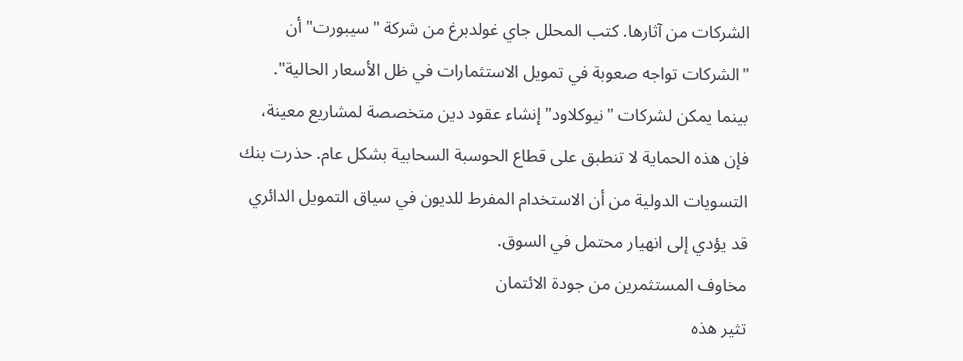الشركات من آثارها. كتب المحلل جاي غولدبرغ من شركة "سيبورت" أن "الشركات تواجه صعوبة في تمويل الاستثمارات في ظل الأسعار الحالية".
بينما يمكن لشركات "نيوكلاود" إنشاء عقود دين متخصصة لمشاريع معينة، فإن هذه الحماية لا تنطبق على قطاع الحوسبة السحابية بشكل عام. حذرت بنك التسويات الدولية من أن الاستخدام المفرط للديون في سياق التمويل الدائري قد يؤدي إلى انهيار محتمل في السوق.
مخاوف المستثمرين من جودة الائتمان
تثير هذه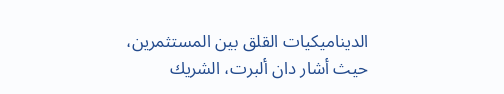الديناميكيات القلق بين المستثمرين، حيث أشار دان ألبرت، الشريك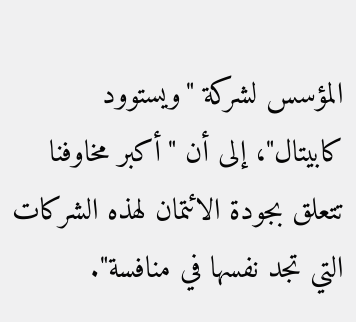المؤسس لشركة "ويستوود كابيتال"، إلى أن "أكبر مخاوفنا تتعلق بجودة الائتمان لهذه الشركات التي تجد نفسها في منافسة".